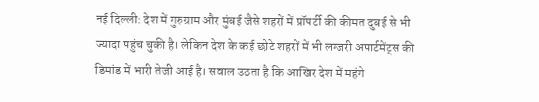नई दिल्ली: देश में गुरुग्राम और मुंबई जैसे शहरों में प्रॉपर्टी की कीमत दुबई से भी ज्यादा पहुंच चुकी है। लेकिन देश के कई छोटे शहरों में भी लग्जरी अपार्टमेंट्स की डिमांड में भारी तेजी आई है। सवाल उठता है कि आखिर देश में महंगे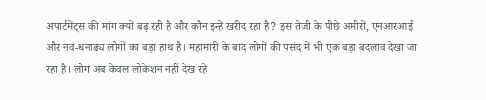अपार्टमेंट्स की मांग क्यों बढ़ रही है और कौन इन्हें खरीद रहा है? इस तेजी के पीछे अमीरों, एनआरआई और नव-धनाढ्य लोगों का बड़ा हाथ है। महामारी के बाद लोगों की पसंद में भी एक बड़ा बदलाव देखा जा रहा है। लोग अब केवल लोकेशन नहीं देख रहे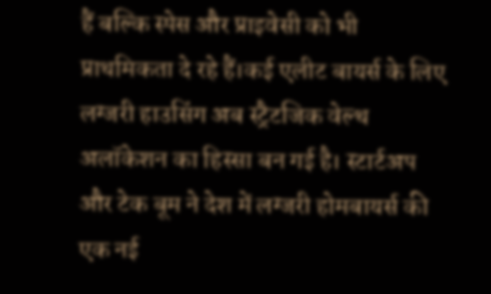हैं बल्कि स्पेस और प्राइवेसी को भी प्राथमिकता दे रहे हैं।कई एलीट बायर्स के लिए लग्जरी हाउसिंग अब स्ट्रैटजिक वेल्थ अलॉकेशन का हिस्सा बन गई है। स्टार्टअप और टेक बूम ने देश में लग्जरी होमबायर्स की एक नई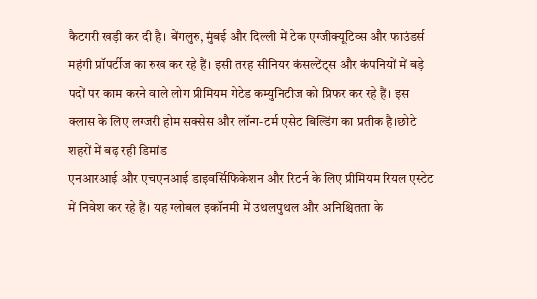कैटगरी खड़ी कर दी है। बेंगलुरु, मुंबई और दिल्ली में टेक एग्जीक्यूटिव्स और फाउंडर्स महंगी प्रॉपर्टीज का रुख कर रहे हैं। इसी तरह सीनियर कंसल्टेंट्स और कंपनियों में बड़े पदों पर काम करने वाले लोग प्रीमियम गेटेड कम्युनिटीज को प्रिफर कर रहे हैं। इस क्लास के लिए लग्जरी होम सक्सेस और लॉन्ग-टर्म एसेट बिल्डिंग का प्रतीक है।छोटे शहरों में बढ़ रही डिमांड
एनआरआई और एचएनआई डाइवर्सिफिकेशन और रिटर्न के लिए प्रीमियम रियल एस्टेट में निवेश कर रहे हैं। यह ग्लोबल इकॉनमी में उथलपुथल और अनिश्चितता के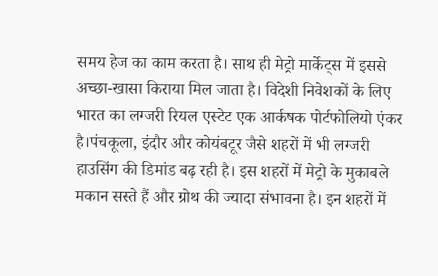समय हेज का काम करता है। साथ ही मेट्रो मार्केट्स में इससे अच्छा-खासा किराया मिल जाता है। विदेशी निवेशकों के लिए भारत का लग्जरी रियल एस्टेट एक आर्कषक पोर्टफोलियो एंकर है।पंचकूला, इंदौर और कोयंबटूर जैसे शहरों में भी लग्जरी हाउसिंग की डिमांड बढ़ रही है। इस शहरों में मेट्रो के मुकाबले मकान सस्ते हैं और ग्रोथ की ज्यादा संभावना है। इन शहरों में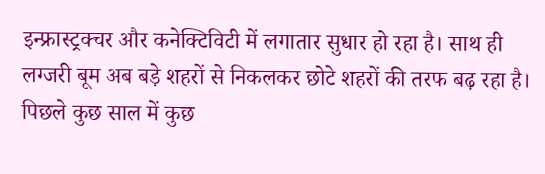इन्फ्रास्ट्रक्चर और कनेक्टिविटी में लगातार सुधार हो रहा है। साथ ही लग्जरी बूम अब बड़े शहरों से निकलकर छोटे शहरों की तरफ बढ़ रहा है। पिछले कुछ साल में कुछ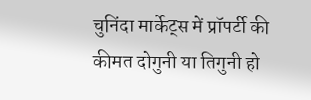चुनिंदा मार्केट्स में प्रॉपर्टी की कीमत दोगुनी या तिगुनी हो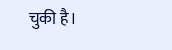चुकी है।